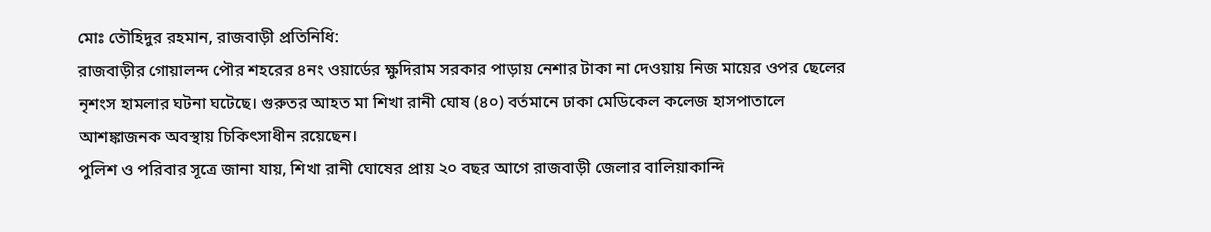মোঃ তৌহিদুর রহমান, রাজবাড়ী প্রতিনিধি:
রাজবাড়ীর গোয়ালন্দ পৌর শহরের ৪নং ওয়ার্ডের ক্ষুদিরাম সরকার পাড়ায় নেশার টাকা না দেওয়ায় নিজ মায়ের ওপর ছেলের নৃশংস হামলার ঘটনা ঘটেছে। গুরুতর আহত মা শিখা রানী ঘোষ (৪০) বর্তমানে ঢাকা মেডিকেল কলেজ হাসপাতালে আশঙ্কাজনক অবস্থায় চিকিৎসাধীন রয়েছেন।
পুলিশ ও পরিবার সূত্রে জানা যায়, শিখা রানী ঘোষের প্রায় ২০ বছর আগে রাজবাড়ী জেলার বালিয়াকান্দি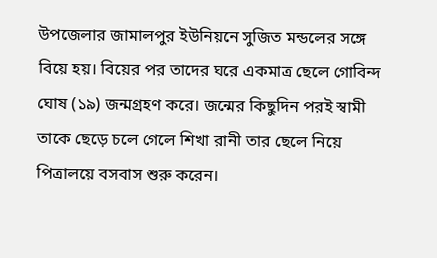উপজেলার জামালপুর ইউনিয়নে সুজিত মন্ডলের সঙ্গে বিয়ে হয়। বিয়ের পর তাদের ঘরে একমাত্র ছেলে গোবিন্দ ঘোষ (১৯) জন্মগ্রহণ করে। জন্মের কিছুদিন পরই স্বামী তাকে ছেড়ে চলে গেলে শিখা রানী তার ছেলে নিয়ে পিত্রালয়ে বসবাস শুরু করেন।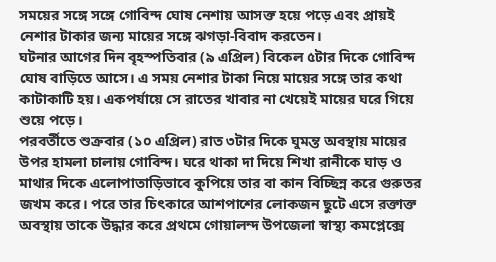সময়ের সঙ্গে সঙ্গে গোবিন্দ ঘোষ নেশায় আসক্ত হয়ে পড়ে এবং প্রায়ই নেশার টাকার জন্য মায়ের সঙ্গে ঝগড়া-বিবাদ করতেন।
ঘটনার আগের দিন বৃহস্পতিবার (৯ এপ্রিল) বিকেল ৫টার দিকে গোবিন্দ ঘোষ বাড়িতে আসে। এ সময় নেশার টাকা নিয়ে মায়ের সঙ্গে তার কথা কাটাকাটি হয়। একপর্যায়ে সে রাতের খাবার না খেয়েই মায়ের ঘরে গিয়ে শুয়ে পড়ে।
পরবর্তীতে শুক্রবার (১০ এপ্রিল) রাত ৩টার দিকে ঘুমন্ত অবস্থায় মায়ের উপর হামলা চালায় গোবিন্দ। ঘরে থাকা দা দিয়ে শিখা রানীকে ঘাড় ও মাথার দিকে এলোপাতাড়িভাবে কুপিয়ে তার বা কান বিচ্ছিন্ন করে গুরুতর জখম করে। পরে তার চিৎকারে আশপাশের লোকজন ছুটে এসে রক্তাক্ত অবস্থায় তাকে উদ্ধার করে প্রথমে গোয়ালন্দ উপজেলা স্বাস্থ্য কমপ্লেক্সে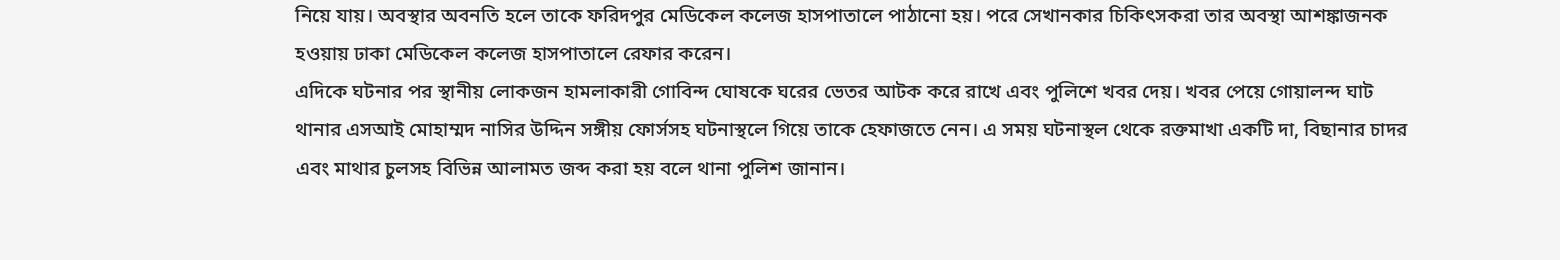নিয়ে যায়। অবস্থার অবনতি হলে তাকে ফরিদপুর মেডিকেল কলেজ হাসপাতালে পাঠানো হয়। পরে সেখানকার চিকিৎসকরা তার অবস্থা আশঙ্কাজনক হওয়ায় ঢাকা মেডিকেল কলেজ হাসপাতালে রেফার করেন।
এদিকে ঘটনার পর স্থানীয় লোকজন হামলাকারী গোবিন্দ ঘোষকে ঘরের ভেতর আটক করে রাখে এবং পুলিশে খবর দেয়। খবর পেয়ে গোয়ালন্দ ঘাট থানার এসআই মোহাম্মদ নাসির উদ্দিন সঙ্গীয় ফোর্সসহ ঘটনাস্থলে গিয়ে তাকে হেফাজতে নেন। এ সময় ঘটনাস্থল থেকে রক্তমাখা একটি দা, বিছানার চাদর এবং মাথার চুলসহ বিভিন্ন আলামত জব্দ করা হয় বলে থানা পুলিশ জানান।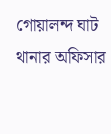গোয়ালন্দ ঘাট থানার অফিসার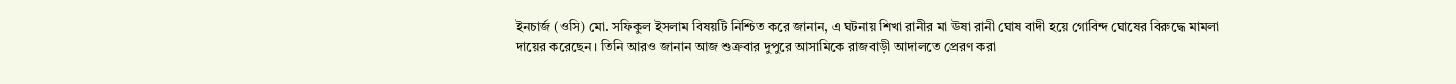ইনচার্জ (ওসি) মো. সফিকুল ইসলাম বিষয়টি নিশ্চিত করে জানান, এ ঘটনায় শিখা রানীর মা ঊষা রানী ঘোষ বাদী হয়ে গোবিন্দ ঘোষের বিরুদ্ধে মামলা দায়ের করেছেন। তিনি আরও জানান আজ শুক্রবার দুপুরে আসামিকে রাজবাড়ী আদালতে প্রেরণ করা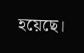হয়েছে।